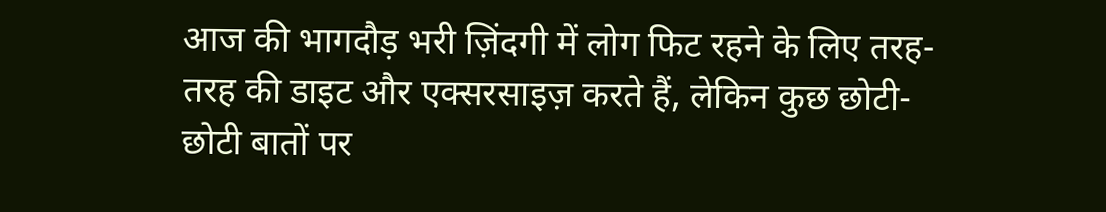आज की भागदौड़ भरी ज़िंदगी में लोग फिट रहने के लिए तरह-तरह की डाइट और एक्सरसाइज़ करते हैं, लेकिन कुछ छोटी-छोटी बातों पर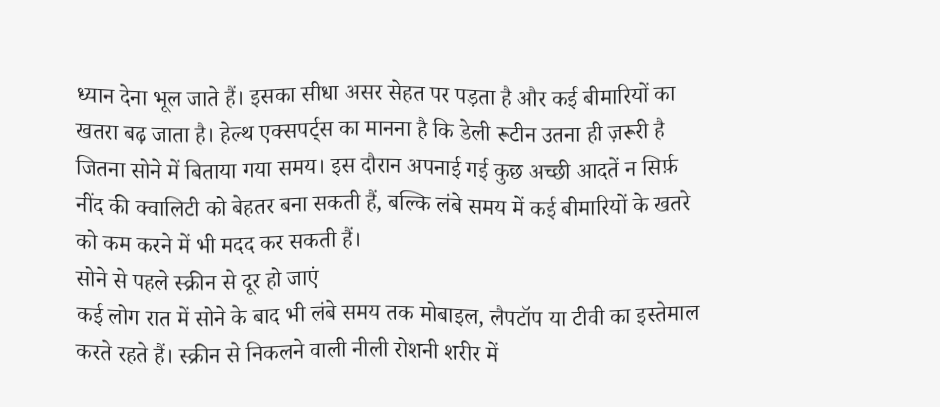ध्यान देना भूल जाते हैं। इसका सीधा असर सेहत पर पड़ता है और कई बीमारियों का खतरा बढ़ जाता है। हेल्थ एक्सपर्ट्स का मानना है कि डेली रूटीन उतना ही ज़रूरी है जितना सोने में बिताया गया समय। इस दौरान अपनाई गई कुछ अच्छी आदतें न सिर्फ़ नींद की क्वालिटी को बेहतर बना सकती हैं, बल्कि लंबे समय में कई बीमारियों के खतरे को कम करने में भी मदद कर सकती हैं।
सोने से पहले स्क्रीन से दूर हो जाएं
कई लोग रात में सोने के बाद भी लंबे समय तक मोबाइल, लैपटॉप या टीवी का इस्तेमाल करते रहते हैं। स्क्रीन से निकलने वाली नीली रोशनी शरीर में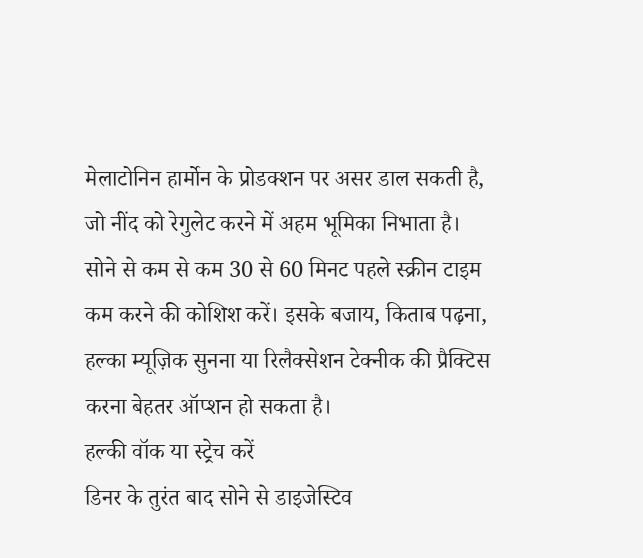मेलाटोनिन हार्मोन के प्रोडक्शन पर असर डाल सकती है, जो नींद को रेगुलेट करने में अहम भूमिका निभाता है। सोने से कम से कम 30 से 60 मिनट पहले स्क्रीन टाइम कम करने की कोशिश करें। इसके बजाय, किताब पढ़ना, हल्का म्यूज़िक सुनना या रिलैक्सेशन टेक्नीक की प्रैक्टिस करना बेहतर ऑप्शन हो सकता है।
हल्की वॉक या स्ट्रेच करें
डिनर के तुरंत बाद सोने से डाइजेस्टिव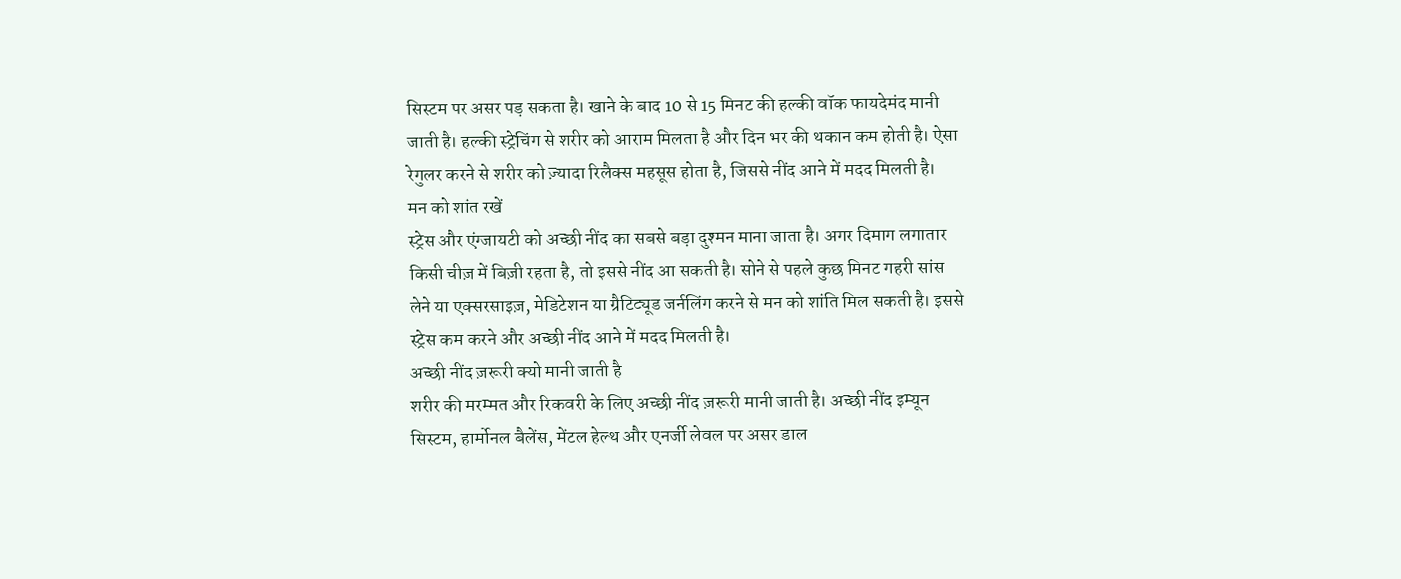सिस्टम पर असर पड़ सकता है। खाने के बाद 10 से 15 मिनट की हल्की वॉक फायदेमंद मानी जाती है। हल्की स्ट्रेचिंग से शरीर को आराम मिलता है और दिन भर की थकान कम होती है। ऐसा रेगुलर करने से शरीर को ज़्यादा रिलैक्स महसूस होता है, जिससे नींद आने में मदद मिलती है।
मन को शांत रखें
स्ट्रेस और एंग्जायटी को अच्छी नींद का सबसे बड़ा दुश्मन माना जाता है। अगर दिमाग लगातार किसी चीज़ में बिज़ी रहता है, तो इससे नींद आ सकती है। सोने से पहले कुछ मिनट गहरी सांस लेने या एक्सरसाइज़, मेडिटेशन या ग्रैटिट्यूड जर्नलिंग करने से मन को शांति मिल सकती है। इससे स्ट्रेस कम करने और अच्छी नींद आने में मदद मिलती है।
अच्छी नींद ज़रूरी क्यो मानी जाती है
शरीर की मरम्मत और रिकवरी के लिए अच्छी नींद ज़रूरी मानी जाती है। अच्छी नींद इम्यून सिस्टम, हार्मोनल बैलेंस, मेंटल हेल्थ और एनर्जी लेवल पर असर डाल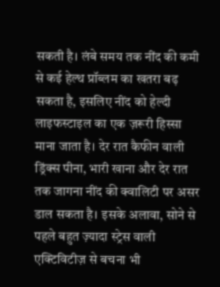सकती है। लंबे समय तक नींद की कमी से कई हेल्थ प्रॉब्लम का खतरा बढ़ सकता है, इसलिए नींद को हेल्दी लाइफस्टाइल का एक ज़रूरी हिस्सा माना जाता है। देर रात कैफीन वाली ड्रिंक्स पीना, भारी खाना और देर रात तक जागना नींद की क्वालिटी पर असर डाल सकता है। इसके अलावा, सोने से पहले बहुत ज़्यादा स्ट्रेस वाली एक्टिविटीज़ से बचना भी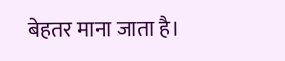बेहतर माना जाता है।